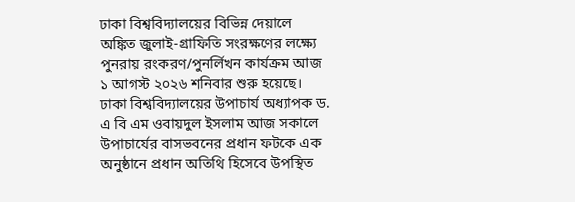ঢাকা বিশ্ববিদ্যালয়ের বিভিন্ন দেয়ালে অঙ্কিত জুলাই-গ্রাফিতি সংরক্ষণের লক্ষ্যে পুনরায় রংকরণ/পুনর্লিখন কার্যক্রম আজ ১ আগস্ট ২০২৬ শনিবার শুরু হয়েছে। ঢাকা বিশ্ববিদ্যালয়ের উপাচার্য অধ্যাপক ড. এ বি এম ওবায়দুল ইসলাম আজ সকালে উপাচার্যের বাসভবনের প্রধান ফটকে এক অনুষ্ঠানে প্রধান অতিথি হিসেবে উপস্থিত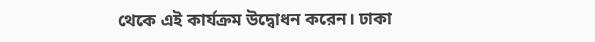থেকে এই কার্যক্রম উদ্বোধন করেন। ঢাকা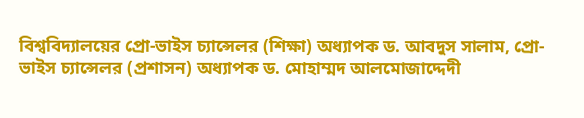বিশ্ববিদ্যালয়ের প্রো-ভাইস চ্যান্সেলর (শিক্ষা) অধ্যাপক ড. আবদুস সালাম, প্রো-ভাইস চ্যান্সেলর (প্রশাসন) অধ্যাপক ড. মোহাম্মদ আলমোজাদ্দেদী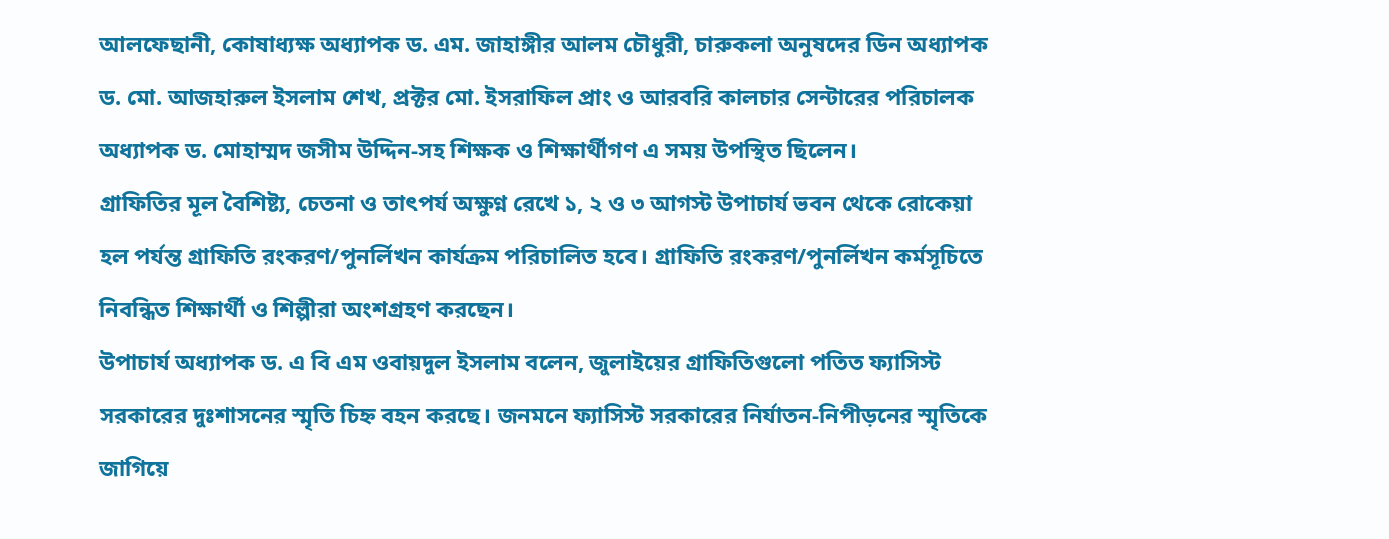আলফেছানী, কোষাধ্যক্ষ অধ্যাপক ড. এম. জাহাঙ্গীর আলম চৌধুরী, চারুকলা অনুষদের ডিন অধ্যাপক ড. মো. আজহারুল ইসলাম শেখ, প্রক্টর মো. ইসরাফিল প্রাং ও আরবরি কালচার সেন্টারের পরিচালক অধ্যাপক ড. মোহাম্মদ জসীম উদ্দিন-সহ শিক্ষক ও শিক্ষার্থীগণ এ সময় উপস্থিত ছিলেন।
গ্রাফিতির মূল বৈশিষ্ট্য, চেতনা ও তাৎপর্য অক্ষুণ্ন রেখে ১, ২ ও ৩ আগস্ট উপাচার্য ভবন থেকে রোকেয়া হল পর্যন্ত গ্রাফিতি রংকরণ/পুনর্লিখন কার্যক্রম পরিচালিত হবে। গ্রাফিতি রংকরণ/পুনর্লিখন কর্মসূচিতে নিবন্ধিত শিক্ষার্থী ও শিল্পীরা অংশগ্রহণ করছেন।
উপাচার্য অধ্যাপক ড. এ বি এম ওবায়দুল ইসলাম বলেন, জুলাইয়ের গ্রাফিতিগুলো পতিত ফ্যাসিস্ট সরকারের দুঃশাসনের স্মৃতি চিহ্ন বহন করছে। জনমনে ফ্যাসিস্ট সরকারের নির্যাতন-নিপীড়নের স্মৃতিকে জাগিয়ে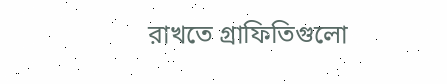রাখতে গ্রাফিতিগুলো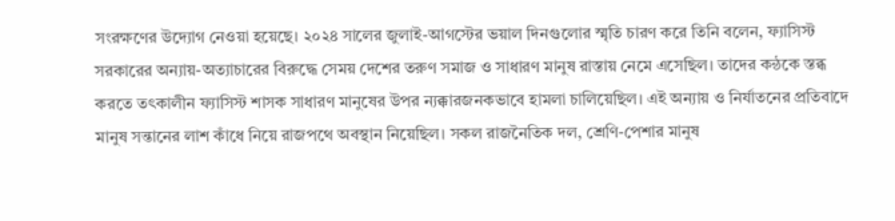সংরক্ষণের উদ্যোগ নেওয়া হয়েছে। ২০২৪ সালের জুলাই-আগস্টের ভয়াল দিনগুলোর স্মৃতি চারণ করে তিনি বলেন, ফ্যাসিস্ট সরকারের অন্যায়-অত্যাচারের বিরুদ্ধে সেময় দেশের তরুণ সমাজ ও সাধারণ মানুষ রাস্তায় নেমে এসেছিল। তাদের কন্ঠকে স্তব্ধ করতে তৎকালীন ফ্যাসিস্ট শাসক সাধারণ মানুষের উপর ন্যক্কারজনকভাবে হামলা চালিয়েছিল। এই অন্যায় ও নির্যাতনের প্রতিবাদে মানুষ সন্তানের লাশ কাঁধে নিয়ে রাজপথে অবস্থান নিয়েছিল। সকল রাজনৈতিক দল, শ্রেণি-পেশার মানুষ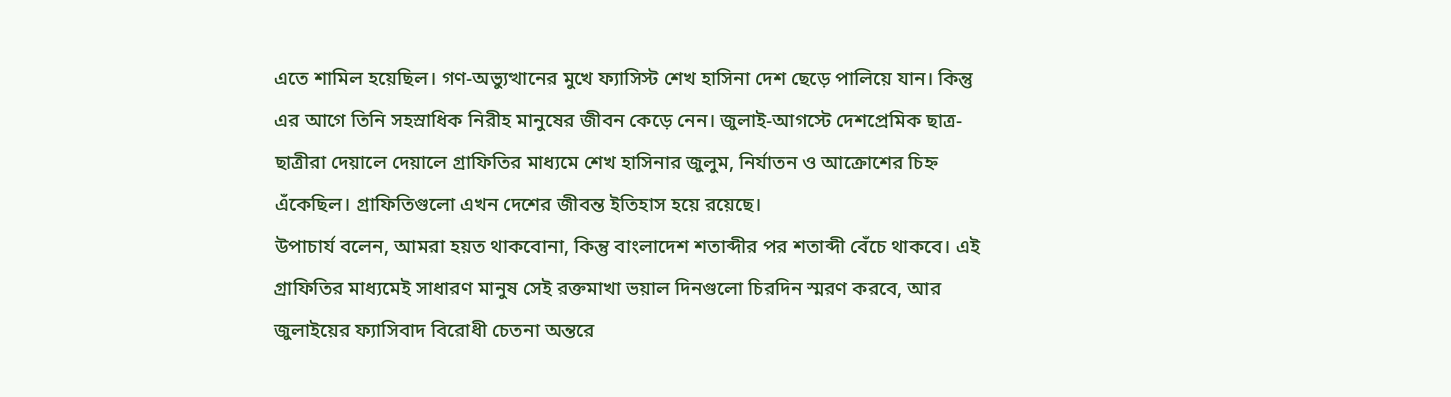এতে শামিল হয়েছিল। গণ-অভ্যুত্থানের মুখে ফ্যাসিস্ট শেখ হাসিনা দেশ ছেড়ে পালিয়ে যান। কিন্তু এর আগে তিনি সহস্রাধিক নিরীহ মানুষের জীবন কেড়ে নেন। জুলাই-আগস্টে দেশপ্রেমিক ছাত্র-ছাত্রীরা দেয়ালে দেয়ালে গ্রাফিতির মাধ্যমে শেখ হাসিনার জুলুম, নির্যাতন ও আক্রোশের চিহ্ন এঁকেছিল। গ্রাফিতিগুলো এখন দেশের জীবন্ত ইতিহাস হয়ে রয়েছে।
উপাচার্য বলেন, আমরা হয়ত থাকবোনা, কিন্তু বাংলাদেশ শতাব্দীর পর শতাব্দী বেঁচে থাকবে। এই গ্রাফিতির মাধ্যমেই সাধারণ মানুষ সেই রক্তমাখা ভয়াল দিনগুলো চিরদিন স্মরণ করবে, আর জুলাইয়ের ফ্যাসিবাদ বিরোধী চেতনা অন্তরে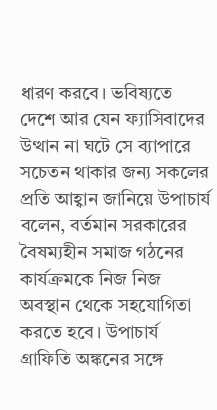ধারণ করবে। ভবিষ্যতে দেশে আর যেন ফ্যাসিবাদের উত্থান না ঘটে সে ব্যাপারে সচেতন থাকার জন্য সকলের প্রতি আহ্বান জানিয়ে উপাচার্য বলেন, বর্তমান সরকারের বৈষম্যহীন সমাজ গঠনের কার্যক্রমকে নিজ নিজ অবস্থান থেকে সহযোগিতা করতে হবে। উপাচার্য গ্রাফিতি অঙ্কনের সঙ্গে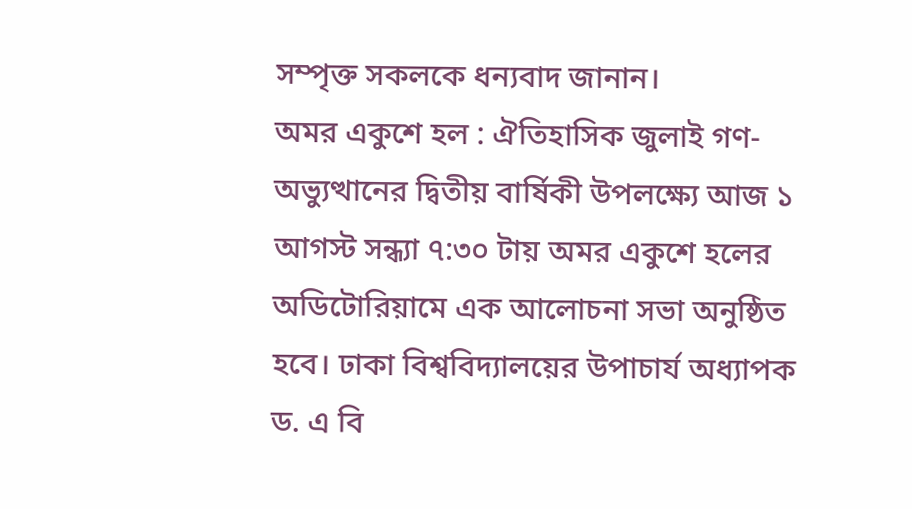সম্পৃক্ত সকলকে ধন্যবাদ জানান।
অমর একুশে হল : ঐতিহাসিক জুলাই গণ-অভ্যুত্থানের দ্বিতীয় বার্ষিকী উপলক্ষ্যে আজ ১ আগস্ট সন্ধ্যা ৭:৩০ টায় অমর একুশে হলের অডিটোরিয়ামে এক আলোচনা সভা অনুষ্ঠিত হবে। ঢাকা বিশ্ববিদ্যালয়ের উপাচার্য অধ্যাপক ড. এ বি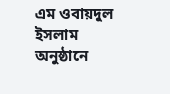এম ওবায়দুল ইসলাম অনুষ্ঠানে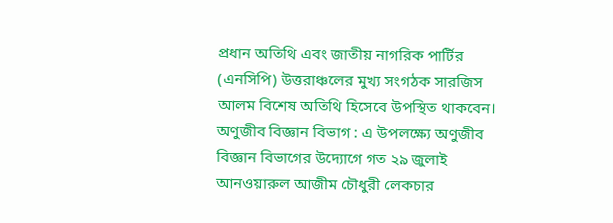প্রধান অতিথি এবং জাতীয় নাগরিক পার্টির (এনসিপি) উত্তরাঞ্চলের মুখ্য সংগঠক সারজিস আলম বিশেষ অতিথি হিসেবে উপস্থিত থাকবেন।
অণুজীব বিজ্ঞান বিভাগ : এ উপলক্ষ্যে অণুজীব বিজ্ঞান বিভাগের উদ্যোগে গত ২৯ জুলাই আনওয়ারুল আজীম চৌধুরী লেকচার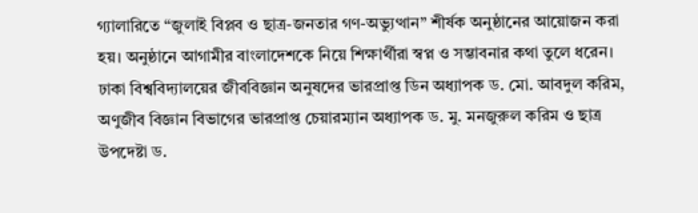গ্যালারিতে “জুলাই বিপ্লব ও ছাত্র-জনতার গণ-অভ্যুত্থান” শীর্ষক অনুষ্ঠানের আয়োজন করা হয়। অনুষ্ঠানে আগামীর বাংলাদেশকে নিয়ে শিক্ষার্থীরা স্বপ্ন ও সম্ভাবনার কথা তুলে ধরেন। ঢাকা বিশ্ববিদ্যালয়ের জীববিজ্ঞান অনুষদের ভারপ্রাপ্ত ডিন অধ্যাপক ড. মো. আবদুল করিম, অণুজীব বিজ্ঞান বিভাগের ভারপ্রাপ্ত চেয়ারম্যান অধ্যাপক ড. মু. মনজুরুল করিম ও ছাত্র উপদেষ্টা ড.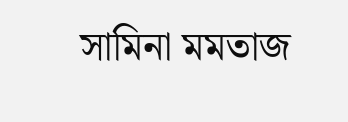সামিনা মমতাজ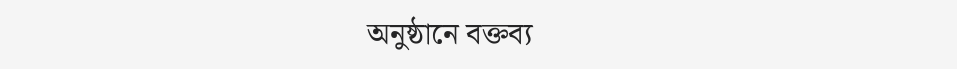অনুষ্ঠানে বক্তব্য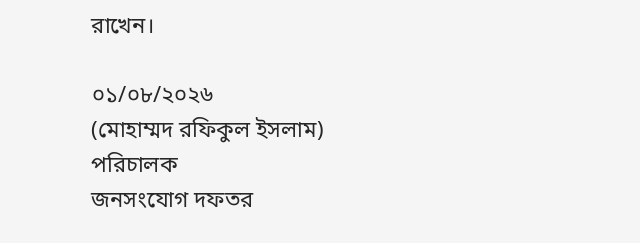রাখেন।

০১/০৮/২০২৬
(মোহাম্মদ রফিকুল ইসলাম)
পরিচালক
জনসংযোগ দফতর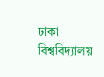ঢাকা বিশ্ববিদ্যালয়